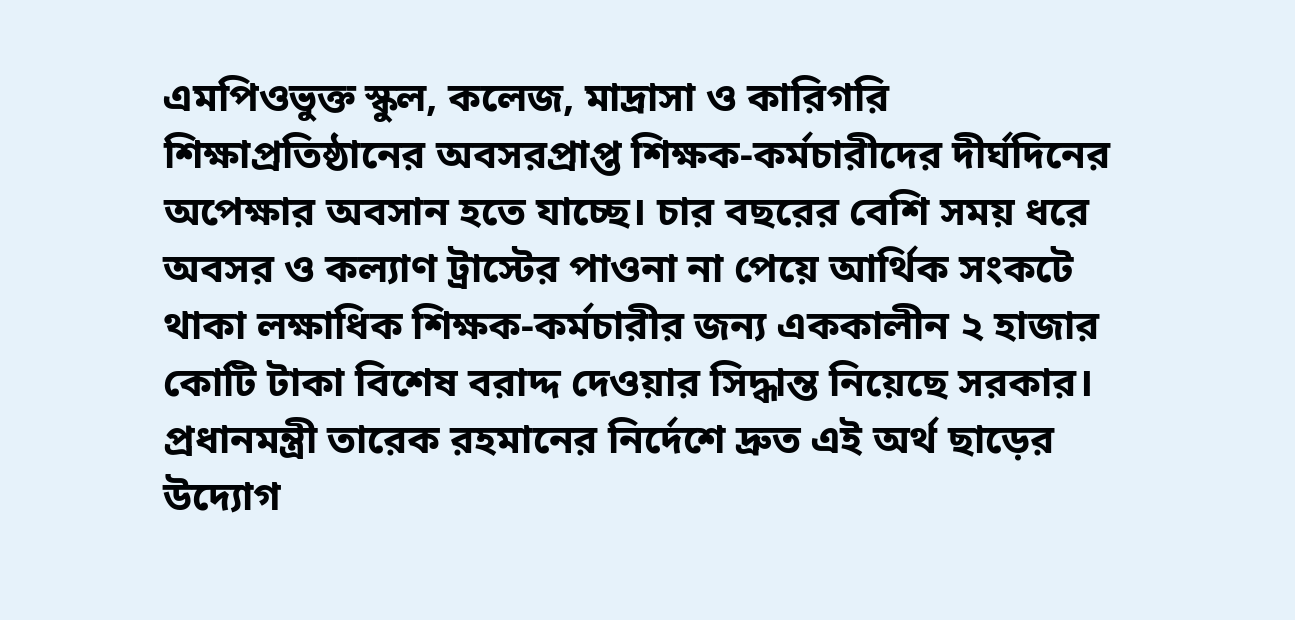এমপিওভুক্ত স্কুল, কলেজ, মাদ্রাসা ও কারিগরি শিক্ষাপ্রতিষ্ঠানের অবসরপ্রাপ্ত শিক্ষক-কর্মচারীদের দীর্ঘদিনের অপেক্ষার অবসান হতে যাচ্ছে। চার বছরের বেশি সময় ধরে অবসর ও কল্যাণ ট্রাস্টের পাওনা না পেয়ে আর্থিক সংকটে থাকা লক্ষাধিক শিক্ষক-কর্মচারীর জন্য এককালীন ২ হাজার কোটি টাকা বিশেষ বরাদ্দ দেওয়ার সিদ্ধান্ত নিয়েছে সরকার।
প্রধানমন্ত্রী তারেক রহমানের নির্দেশে দ্রুত এই অর্থ ছাড়ের উদ্যোগ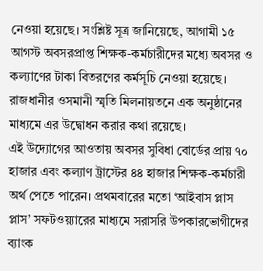নেওয়া হয়েছে। সংশ্লিষ্ট সূত্র জানিয়েছে, আগামী ১৫ আগস্ট অবসরপ্রাপ্ত শিক্ষক-কর্মচারীদের মধ্যে অবসর ও কল্যাণের টাকা বিতরণের কর্মসূচি নেওয়া হয়েছে। রাজধানীর ওসমানী স্মৃতি মিলনায়তনে এক অনুষ্ঠানের মাধ্যমে এর উদ্বোধন করার কথা রয়েছে।
এই উদ্যোগের আওতায় অবসর সুবিধা বোর্ডের প্রায় ৭০ হাজার এবং কল্যাণ ট্রাস্টের ৪৪ হাজার শিক্ষক-কর্মচারী অর্থ পেতে পারেন। প্রথমবারের মতো ‘আইবাস প্লাস প্লাস’ সফটওয়্যারের মাধ্যমে সরাসরি উপকারভোগীদের ব্যাংক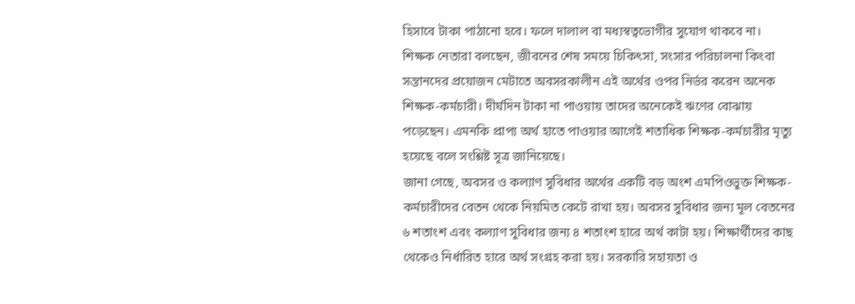হিসাবে টাকা পাঠানো হবে। ফলে দালাল বা মধ্যস্বত্বভোগীর সুযোগ থাকবে না।
শিক্ষক নেতারা বলছেন, জীবনের শেষ সময়ে চিকিৎসা, সংসার পরিচালনা কিংবা সন্তানদের প্রয়োজন মেটাতে অবসরকালীন এই অর্থের ওপর নির্ভর করেন অনেক শিক্ষক-কর্মচারী। দীর্ঘদিন টাকা না পাওয়ায় তাদের অনেকেই ঋণের বোঝায় পড়েছেন। এমনকি প্রাপ্য অর্থ হাতে পাওয়ার আগেই শতাধিক শিক্ষক-কর্মচারীর মৃত্যু হয়েছে বলে সংশ্লিষ্ট সূত্র জানিয়েছে।
জানা গেছে, অবসর ও কল্যাণ সুবিধার অর্থের একটি বড় অংশ এমপিওভুক্ত শিক্ষক-কর্মচারীদের বেতন থেকে নিয়মিত কেটে রাখা হয়। অবসর সুবিধার জন্য মূল বেতনের ৬ শতাংশ এবং কল্যাণ সুবিধার জন্য ৪ শতাংশ হারে অর্থ কাটা হয়। শিক্ষার্থীদের কাছ থেকেও নির্ধারিত হারে অর্থ সংগ্রহ করা হয়। সরকারি সহায়তা ও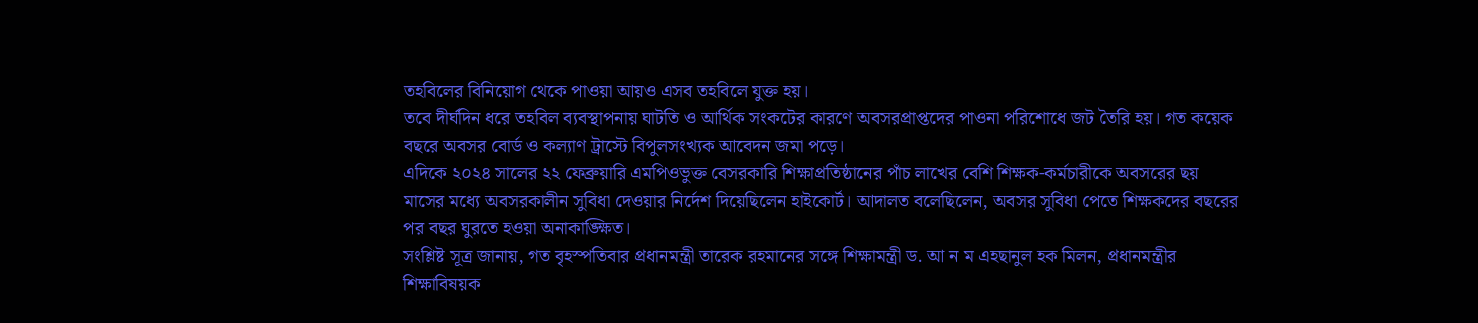তহবিলের বিনিয়োগ থেকে পাওয়া আয়ও এসব তহবিলে যুক্ত হয়।
তবে দীর্ঘদিন ধরে তহবিল ব্যবস্থাপনায় ঘাটতি ও আর্থিক সংকটের কারণে অবসরপ্রাপ্তদের পাওনা পরিশোধে জট তৈরি হয়। গত কয়েক বছরে অবসর বোর্ড ও কল্যাণ ট্রাস্টে বিপুলসংখ্যক আবেদন জমা পড়ে।
এদিকে ২০২৪ সালের ২২ ফেব্রুয়ারি এমপিওভুক্ত বেসরকারি শিক্ষাপ্রতিষ্ঠানের পাঁচ লাখের বেশি শিক্ষক-কর্মচারীকে অবসরের ছয় মাসের মধ্যে অবসরকালীন সুবিধা দেওয়ার নির্দেশ দিয়েছিলেন হাইকোর্ট। আদালত বলেছিলেন, অবসর সুবিধা পেতে শিক্ষকদের বছরের পর বছর ঘুরতে হওয়া অনাকাঙ্ক্ষিত।
সংশ্লিষ্ট সূত্র জানায়, গত বৃহস্পতিবার প্রধানমন্ত্রী তারেক রহমানের সঙ্গে শিক্ষামন্ত্রী ড. আ ন ম এহছানুল হক মিলন, প্রধানমন্ত্রীর শিক্ষাবিষয়ক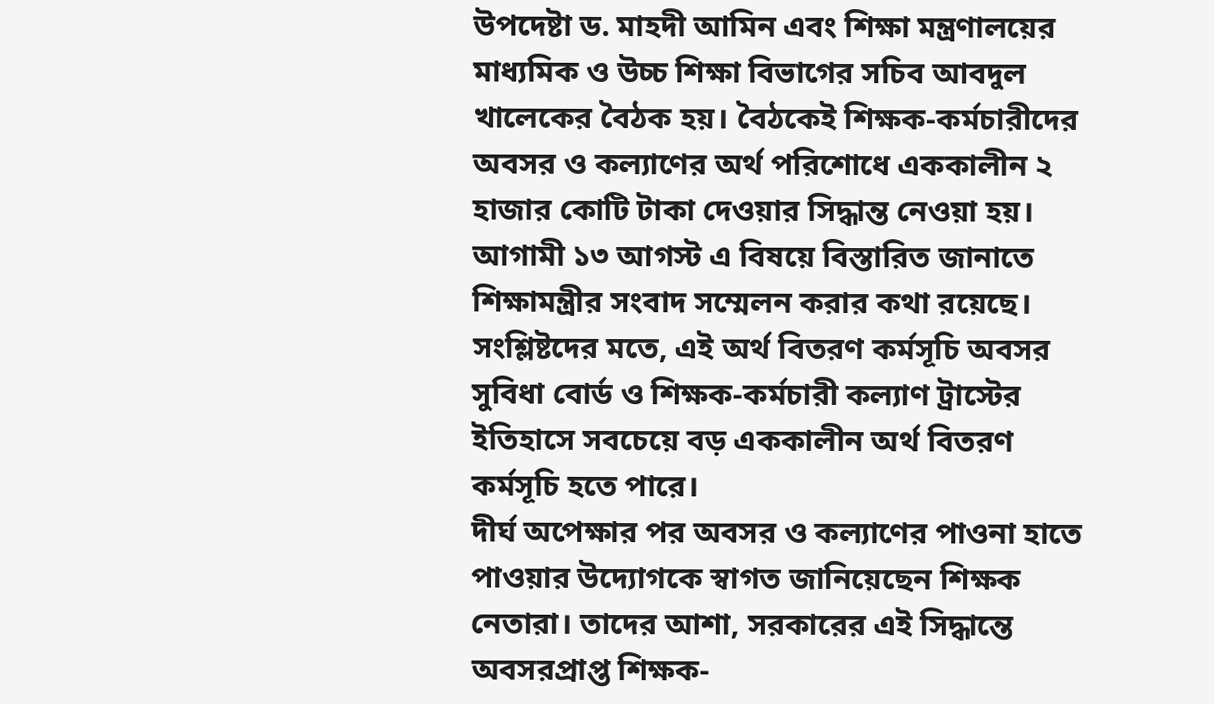উপদেষ্টা ড. মাহদী আমিন এবং শিক্ষা মন্ত্রণালয়ের মাধ্যমিক ও উচ্চ শিক্ষা বিভাগের সচিব আবদুল খালেকের বৈঠক হয়। বৈঠকেই শিক্ষক-কর্মচারীদের অবসর ও কল্যাণের অর্থ পরিশোধে এককালীন ২ হাজার কোটি টাকা দেওয়ার সিদ্ধান্ত নেওয়া হয়।
আগামী ১৩ আগস্ট এ বিষয়ে বিস্তারিত জানাতে শিক্ষামন্ত্রীর সংবাদ সম্মেলন করার কথা রয়েছে। সংশ্লিষ্টদের মতে, এই অর্থ বিতরণ কর্মসূচি অবসর সুবিধা বোর্ড ও শিক্ষক-কর্মচারী কল্যাণ ট্রাস্টের ইতিহাসে সবচেয়ে বড় এককালীন অর্থ বিতরণ কর্মসূচি হতে পারে।
দীর্ঘ অপেক্ষার পর অবসর ও কল্যাণের পাওনা হাতে পাওয়ার উদ্যোগকে স্বাগত জানিয়েছেন শিক্ষক নেতারা। তাদের আশা, সরকারের এই সিদ্ধান্তে অবসরপ্রাপ্ত শিক্ষক-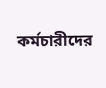কর্মচারীদের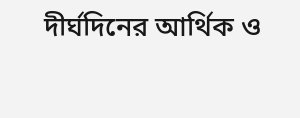দীর্ঘদিনের আর্থিক ও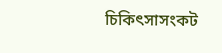চিকিৎসাসংকট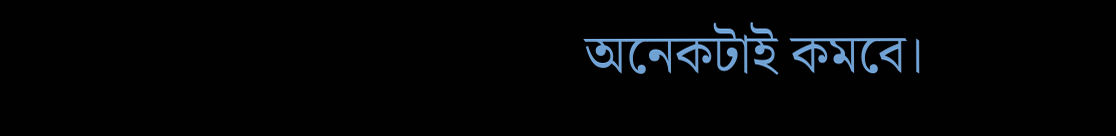অনেকটাই কমবে।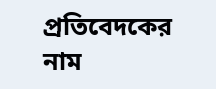প্রতিবেদকের নাম